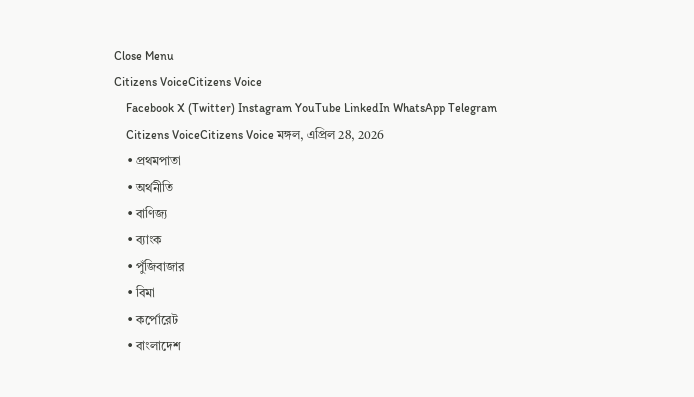Close Menu
Citizens VoiceCitizens Voice
    Facebook X (Twitter) Instagram YouTube LinkedIn WhatsApp Telegram
    Citizens VoiceCitizens Voice মঙ্গল, এপ্রিল 28, 2026
    • প্রথমপাতা
    • অর্থনীতি
    • বাণিজ্য
    • ব্যাংক
    • পুঁজিবাজার
    • বিমা
    • কর্পোরেট
    • বাংলাদেশ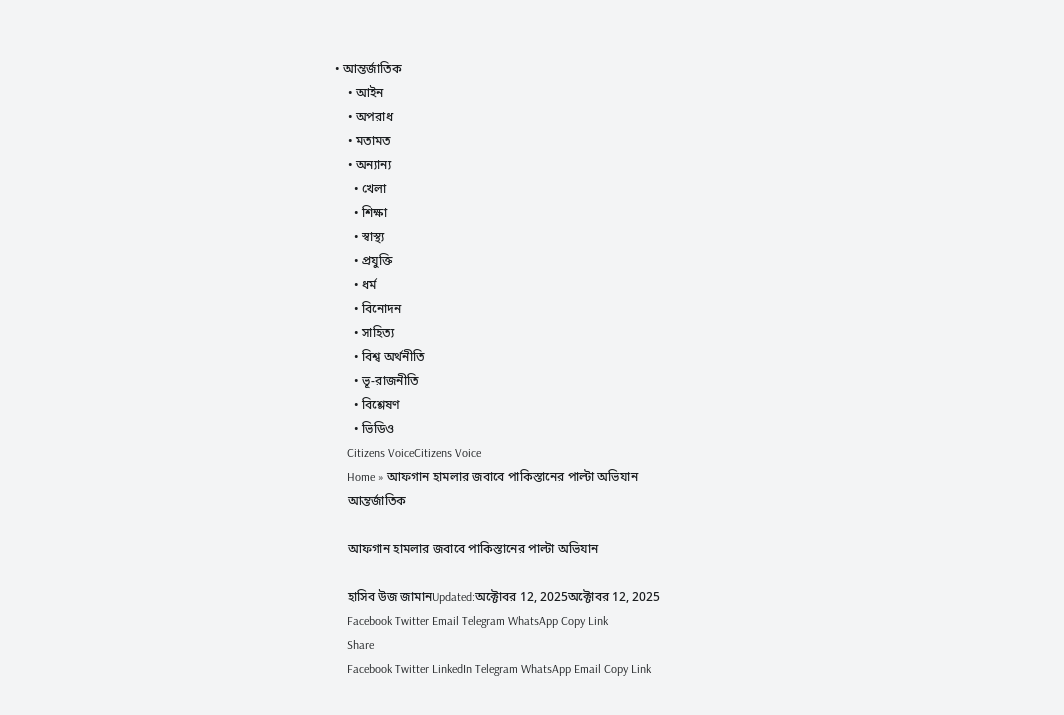• আন্তর্জাতিক
    • আইন
    • অপরাধ
    • মতামত
    • অন্যান্য
      • খেলা
      • শিক্ষা
      • স্বাস্থ্য
      • প্রযুক্তি
      • ধর্ম
      • বিনোদন
      • সাহিত্য
      • বিশ্ব অর্থনীতি
      • ভূ-রাজনীতি
      • বিশ্লেষণ
      • ভিডিও
    Citizens VoiceCitizens Voice
    Home » আফগান হামলার জবাবে পাকিস্তানের পাল্টা অভিযান
    আন্তর্জাতিক

    আফগান হামলার জবাবে পাকিস্তানের পাল্টা অভিযান

    হাসিব উজ জামানUpdated:অক্টোবর 12, 2025অক্টোবর 12, 2025
    Facebook Twitter Email Telegram WhatsApp Copy Link
    Share
    Facebook Twitter LinkedIn Telegram WhatsApp Email Copy Link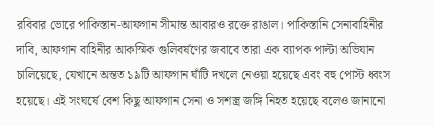রবিবার ভোরে পাকিস্তান-আফগান সীমান্ত আবারও রক্তে রাঙাল। পাকিস্তানি সেনাবাহিনীর দাবি, আফগান বাহিনীর আকস্মিক গুলিবর্ষণের জবাবে তারা এক ব্যাপক পাল্টা অভিযান চালিয়েছে, যেখানে অন্তত ১৯টি আফগান ঘাঁটি দখলে নেওয়া হয়েছে এবং বহু পোস্ট ধ্বংস হয়েছে। এই সংঘর্ষে বেশ কিছু আফগান সেনা ও সশস্ত্র জঙ্গি নিহত হয়েছে বলেও জানানো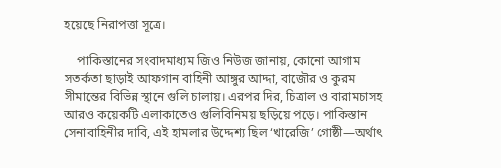হয়েছে নিরাপত্তা সূত্রে।

    পাকিস্তানের সংবাদমাধ্যম জিও নিউজ জানায়, কোনো আগাম সতর্কতা ছাড়াই আফগান বাহিনী আঙ্গুর আদ্দা, বাজৌর ও কুরম সীমান্তের বিভিন্ন স্থানে গুলি চালায়। এরপর দির, চিত্রাল ও বারামচাসহ আরও কয়েকটি এলাকাতেও গুলিবিনিময় ছড়িয়ে পড়ে। পাকিস্তান সেনাবাহিনীর দাবি, এই হামলার উদ্দেশ্য ছিল ‘খারেজি’ গোষ্ঠী—অর্থাৎ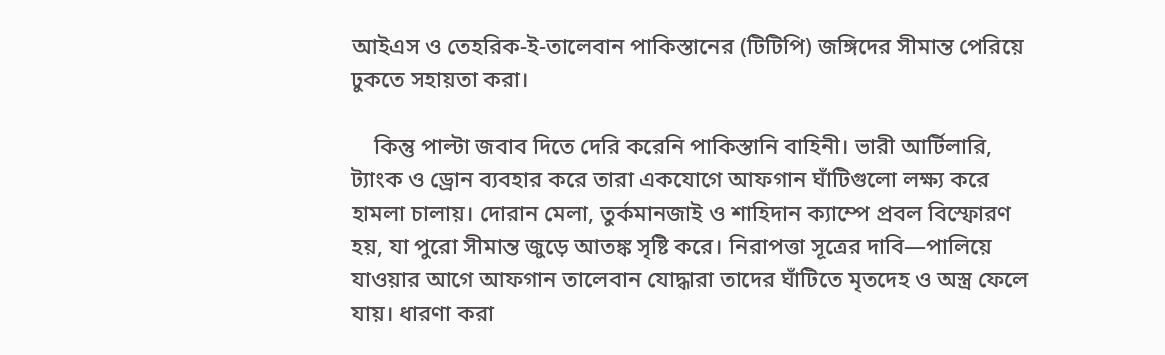আইএস ও তেহরিক-ই-তালেবান পাকিস্তানের (টিটিপি) জঙ্গিদের সীমান্ত পেরিয়ে ঢুকতে সহায়তা করা।

    কিন্তু পাল্টা জবাব দিতে দেরি করেনি পাকিস্তানি বাহিনী। ভারী আর্টিলারি, ট্যাংক ও ড্রোন ব্যবহার করে তারা একযোগে আফগান ঘাঁটিগুলো লক্ষ্য করে হামলা চালায়। দোরান মেলা, তুর্কমানজাই ও শাহিদান ক্যাম্পে প্রবল বিস্ফোরণ হয়, যা পুরো সীমান্ত জুড়ে আতঙ্ক সৃষ্টি করে। নিরাপত্তা সূত্রের দাবি—পালিয়ে যাওয়ার আগে আফগান তালেবান যোদ্ধারা তাদের ঘাঁটিতে মৃতদেহ ও অস্ত্র ফেলে যায়। ধারণা করা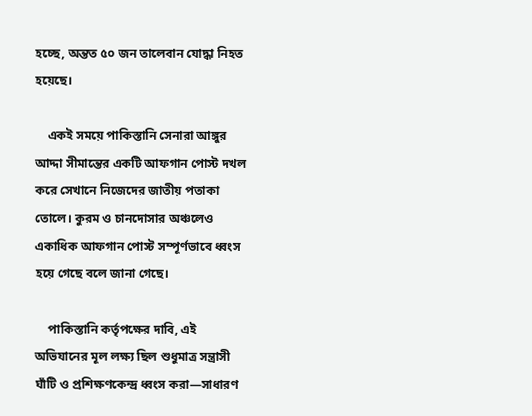হচ্ছে, অন্তত ৫০ জন তালেবান যোদ্ধা নিহত হয়েছে।

    একই সময়ে পাকিস্তানি সেনারা আঙ্গুর আদ্দা সীমান্তের একটি আফগান পোস্ট দখল করে সেখানে নিজেদের জাতীয় পতাকা তোলে। কুরম ও চানদোসার অঞ্চলেও একাধিক আফগান পোস্ট সম্পূর্ণভাবে ধ্বংস হয়ে গেছে বলে জানা গেছে।

    পাকিস্তানি কর্তৃপক্ষের দাবি, এই অভিযানের মূল লক্ষ্য ছিল শুধুমাত্র সন্ত্রাসী ঘাঁটি ও প্রশিক্ষণকেন্দ্র ধ্বংস করা—সাধারণ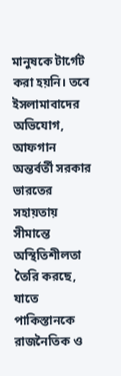মানুষকে টার্গেট করা হয়নি। তবে ইসলামাবাদের অভিযোগ, আফগান অন্তর্বর্তী সরকার ভারতের সহায়তায় সীমান্তে অস্থিতিশীলতা তৈরি করছে, যাতে পাকিস্তানকে রাজনৈতিক ও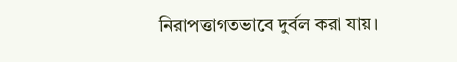নিরাপত্তাগতভাবে দুর্বল করা যায়।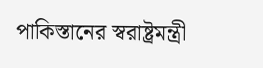পাকিস্তানের স্বরাষ্ট্রমন্ত্রী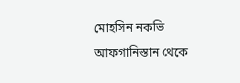মোহসিন নকভি আফগানিস্তান থেকে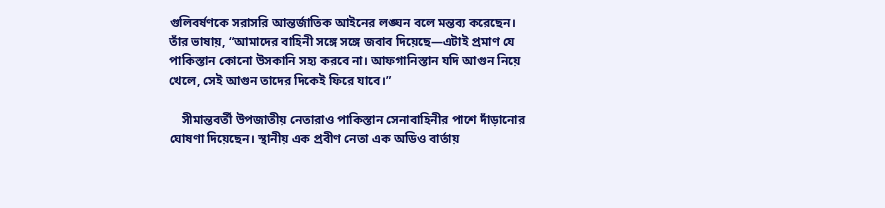গুলিবর্ষণকে সরাসরি আন্তর্জাতিক আইনের লঙ্ঘন বলে মন্তব্য করেছেন। তাঁর ভাষায়, “আমাদের বাহিনী সঙ্গে সঙ্গে জবাব দিয়েছে—এটাই প্রমাণ যে পাকিস্তান কোনো উসকানি সহ্য করবে না। আফগানিস্তান যদি আগুন নিয়ে খেলে, সেই আগুন তাদের দিকেই ফিরে যাবে।”

    সীমান্তবর্তী উপজাতীয় নেতারাও পাকিস্তান সেনাবাহিনীর পাশে দাঁড়ানোর ঘোষণা দিয়েছেন। স্থানীয় এক প্রবীণ নেতা এক অডিও বার্তায়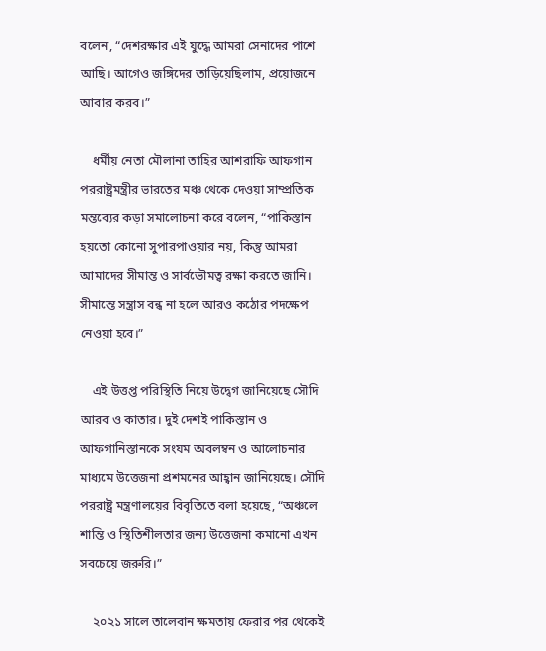বলেন, “দেশরক্ষার এই যুদ্ধে আমরা সেনাদের পাশে আছি। আগেও জঙ্গিদের তাড়িয়েছিলাম, প্রয়োজনে আবার করব।”

    ধর্মীয় নেতা মৌলানা তাহির আশরাফি আফগান পররাষ্ট্রমন্ত্রীর ভারতের মঞ্চ থেকে দেওয়া সাম্প্রতিক মন্তব্যের কড়া সমালোচনা করে বলেন, “পাকিস্তান হয়তো কোনো সুপারপাওয়ার নয়, কিন্তু আমরা আমাদের সীমান্ত ও সার্বভৌমত্ব রক্ষা করতে জানি। সীমান্তে সন্ত্রাস বন্ধ না হলে আরও কঠোর পদক্ষেপ নেওয়া হবে।”

    এই উত্তপ্ত পরিস্থিতি নিয়ে উদ্বেগ জানিয়েছে সৌদি আরব ও কাতার। দুই দেশই পাকিস্তান ও আফগানিস্তানকে সংযম অবলম্বন ও আলোচনার মাধ্যমে উত্তেজনা প্রশমনের আহ্বান জানিয়েছে। সৌদি পররাষ্ট্র মন্ত্রণালয়ের বিবৃতিতে বলা হয়েছে, “অঞ্চলে শান্তি ও স্থিতিশীলতার জন্য উত্তেজনা কমানো এখন সবচেয়ে জরুরি।”

    ২০২১ সালে তালেবান ক্ষমতায় ফেরার পর থেকেই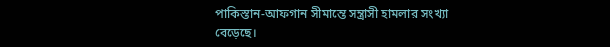পাকিস্তান-আফগান সীমান্তে সন্ত্রাসী হামলার সংখ্যা বেড়েছে।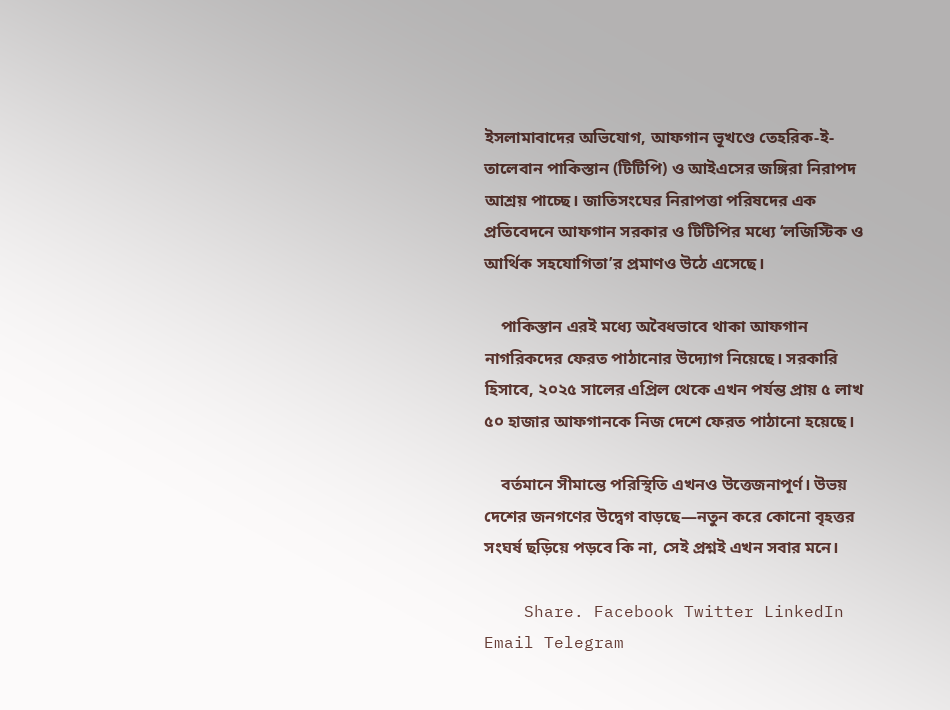ইসলামাবাদের অভিযোগ, আফগান ভূখণ্ডে তেহরিক-ই-তালেবান পাকিস্তান (টিটিপি) ও আইএসের জঙ্গিরা নিরাপদ আশ্রয় পাচ্ছে। জাতিসংঘের নিরাপত্তা পরিষদের এক প্রতিবেদনে আফগান সরকার ও টিটিপির মধ্যে ‘লজিস্টিক ও আর্থিক সহযোগিতা’র প্রমাণও উঠে এসেছে।

    পাকিস্তান এরই মধ্যে অবৈধভাবে থাকা আফগান নাগরিকদের ফেরত পাঠানোর উদ্যোগ নিয়েছে। সরকারি হিসাবে, ২০২৫ সালের এপ্রিল থেকে এখন পর্যন্ত প্রায় ৫ লাখ ৫০ হাজার আফগানকে নিজ দেশে ফেরত পাঠানো হয়েছে।

    বর্তমানে সীমান্তে পরিস্থিতি এখনও উত্তেজনাপূর্ণ। উভয় দেশের জনগণের উদ্বেগ বাড়ছে—নতুন করে কোনো বৃহত্তর সংঘর্ষ ছড়িয়ে পড়বে কি না, সেই প্রশ্নই এখন সবার মনে।

    Share. Facebook Twitter LinkedIn Email Telegram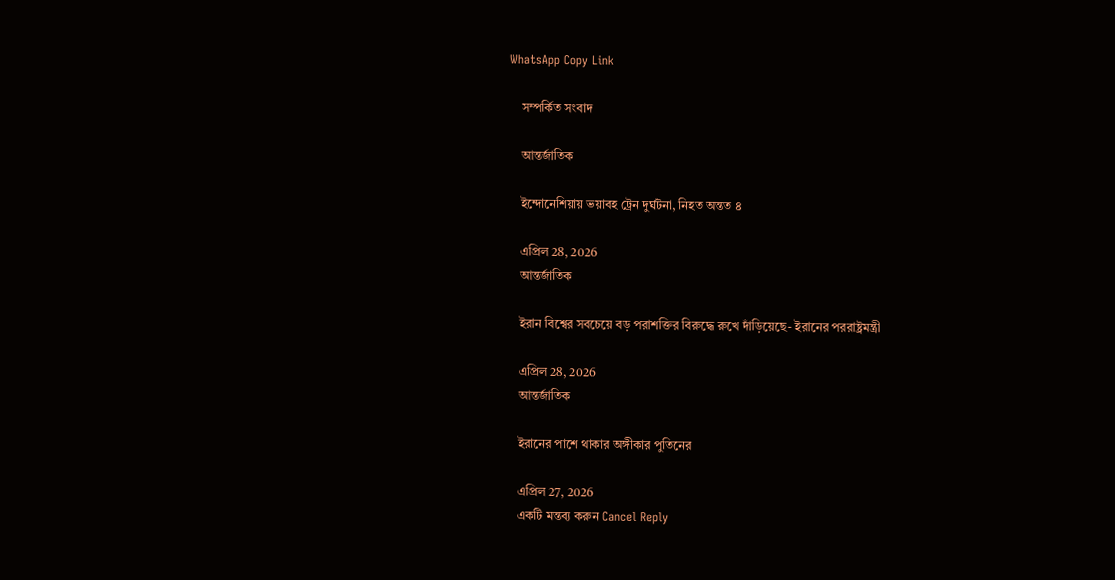WhatsApp Copy Link

    সম্পর্কিত সংবাদ

    আন্তর্জাতিক

    ইন্দোনেশিয়ায় ভয়াবহ ট্রেন দুর্ঘটনা, নিহত অন্তত ৪

    এপ্রিল 28, 2026
    আন্তর্জাতিক

    ইরান বিশ্বের সবচেয়ে বড় পরাশক্তির বিরুদ্ধে রুখে দাঁড়িয়েছে- ইরানের পররাষ্ট্রমন্ত্রী

    এপ্রিল 28, 2026
    আন্তর্জাতিক

    ইরানের পাশে থাকার অঙ্গীকার পুতিনের

    এপ্রিল 27, 2026
    একটি মন্তব্য করুন Cancel Reply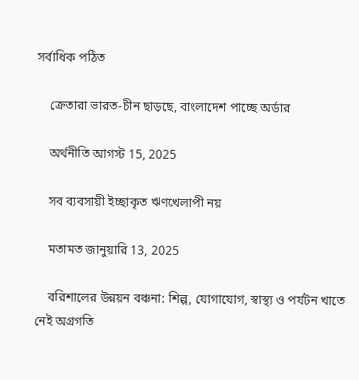সর্বাধিক পঠিত

    ক্রেতারা ভারত-চীন ছাড়ছে, বাংলাদেশ পাচ্ছে অর্ডার

    অর্থনীতি আগস্ট 15, 2025

    সব ব্যবসায়ী ইচ্ছাকৃত ঋণখেলাপী নয়

    মতামত জানুয়ারি 13, 2025

    বরিশালের উন্নয়ন বঞ্চনা: শিল্প, যোগাযোগ, স্বাস্থ্য ও পর্যটন খাতে নেই অগ্রগতি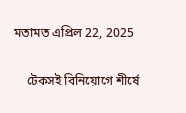মতামত এপ্রিল 22, 2025

    টেকসই বিনিয়োগে শীর্ষে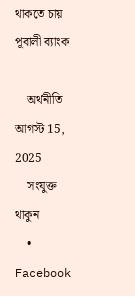থাকতে চায় পূবালী ব্যাংক

    অর্থনীতি আগস্ট 15, 2025
    সংযুক্ত থাকুন
    • Facebook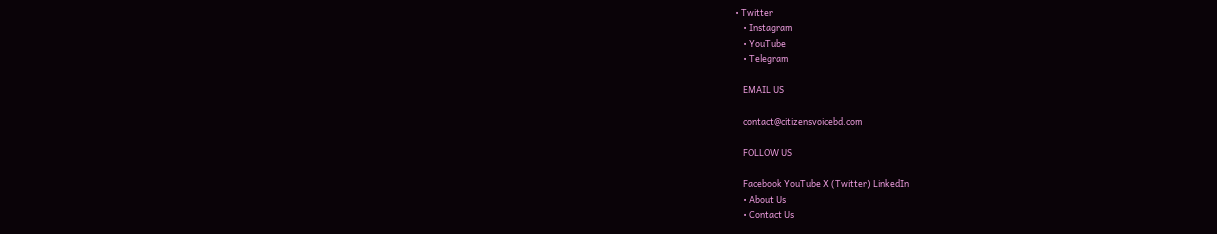• Twitter
    • Instagram
    • YouTube
    • Telegram

    EMAIL US

    contact@citizensvoicebd.com

    FOLLOW US

    Facebook YouTube X (Twitter) LinkedIn
    • About Us
    • Contact Us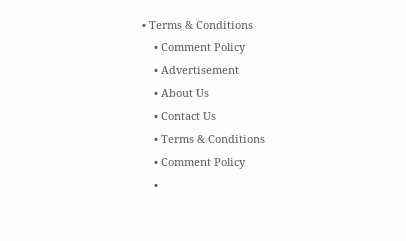• Terms & Conditions
    • Comment Policy
    • Advertisement
    • About Us
    • Contact Us
    • Terms & Conditions
    • Comment Policy
    •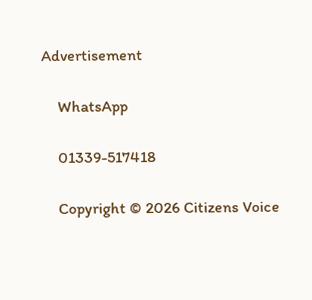Advertisement

    WhatsApp

    01339-517418

    Copyright © 2026 Citizens Voice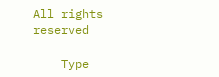All rights reserved

    Type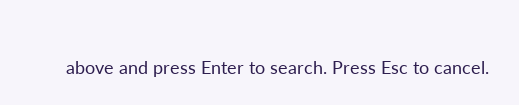above and press Enter to search. Press Esc to cancel.